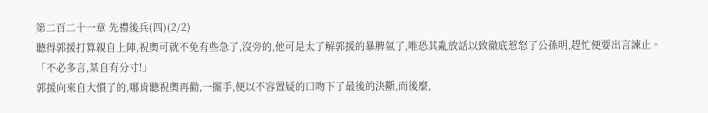第二百二十一章 先禮後兵(四)(2/2)
聽得郭援打算親自上陣,祝奧可就不免有些急了,沒旁的,他可是太了解郭援的暴脾氣了,唯恐其亂放話以致徹底惹怒了公孫明,趕忙便要出言諫止。
「不必多言,某自有分寸!」
郭援向來自大慣了的,哪肯聽祝奧再勸,一擺手,便以不容置疑的口吻下了最後的決斷,而後麼,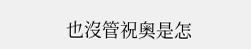也沒管祝奧是怎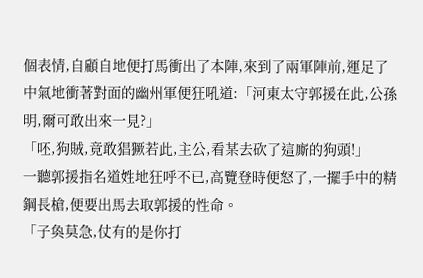個表情,自顧自地便打馬衝出了本陣,來到了兩軍陣前,運足了中氣地衝著對面的幽州軍便狂吼道:「河東太守郭援在此,公孫明,爾可敢出來一見?」
「呸,狗賊,竟敢猖獗若此,主公,看某去砍了這廝的狗頭!」
一聽郭援指名道姓地狂呼不已,高覽登時便怒了,一擺手中的精鋼長槍,便要出馬去取郭援的性命。
「子奐莫急,仗有的是你打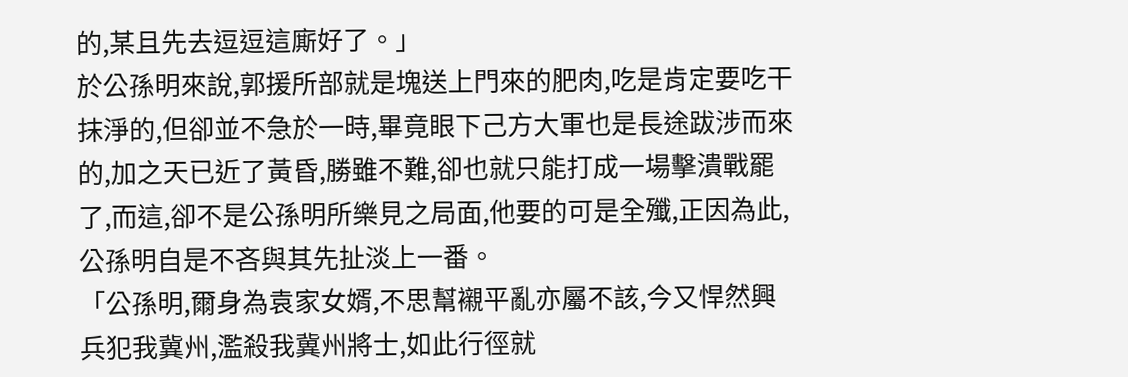的,某且先去逗逗這廝好了。」
於公孫明來說,郭援所部就是塊送上門來的肥肉,吃是肯定要吃干抹淨的,但卻並不急於一時,畢竟眼下己方大軍也是長途跋涉而來的,加之天已近了黃昏,勝雖不難,卻也就只能打成一場擊潰戰罷了,而這,卻不是公孫明所樂見之局面,他要的可是全殲,正因為此,公孫明自是不吝與其先扯淡上一番。
「公孫明,爾身為袁家女婿,不思幫襯平亂亦屬不該,今又悍然興兵犯我冀州,濫殺我冀州將士,如此行徑就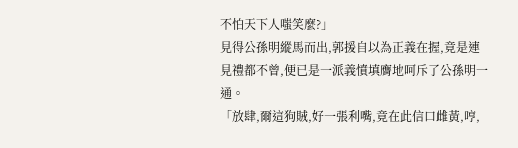不怕天下人嗤笑麼?」
見得公孫明縱馬而出,郭援自以為正義在握,竟是連見禮都不曾,便已是一派義憤填膺地呵斥了公孫明一通。
「放肆,爾這狗賊,好一張利嘴,竟在此信口雌黃,哼,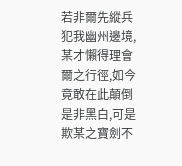若非爾先縱兵犯我幽州邊境,某才懶得理會爾之行徑,如今竟敢在此顛倒是非黑白,可是欺某之寶劍不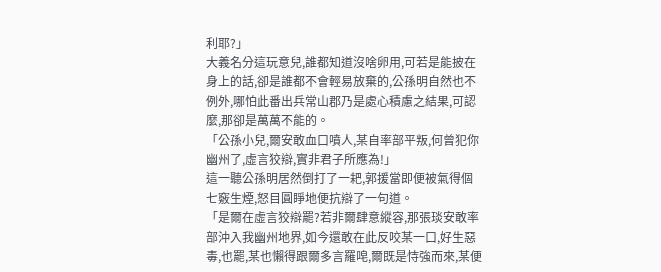利耶?」
大義名分這玩意兒,誰都知道沒啥卵用,可若是能披在身上的話,卻是誰都不會輕易放棄的,公孫明自然也不例外,哪怕此番出兵常山郡乃是處心積慮之結果,可認麼,那卻是萬萬不能的。
「公孫小兒,爾安敢血口噴人,某自率部平叛,何曾犯你幽州了,虛言狡辯,實非君子所應為!」
這一聽公孫明居然倒打了一耙,郭援當即便被氣得個七竅生煙,怒目圓睜地便抗辯了一句道。
「是爾在虛言狡辯罷?若非爾肆意縱容,那張琰安敢率部沖入我幽州地界,如今還敢在此反咬某一口,好生惡毒,也罷,某也懶得跟爾多言羅唣,爾既是恃強而來,某便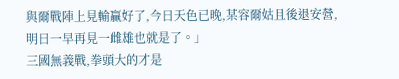與爾戰陣上見輸贏好了,今日天色已晚,某容爾姑且後退安營,明日一早再見一雌雄也就是了。」
三國無義戰,拳頭大的才是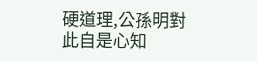硬道理,公孫明對此自是心知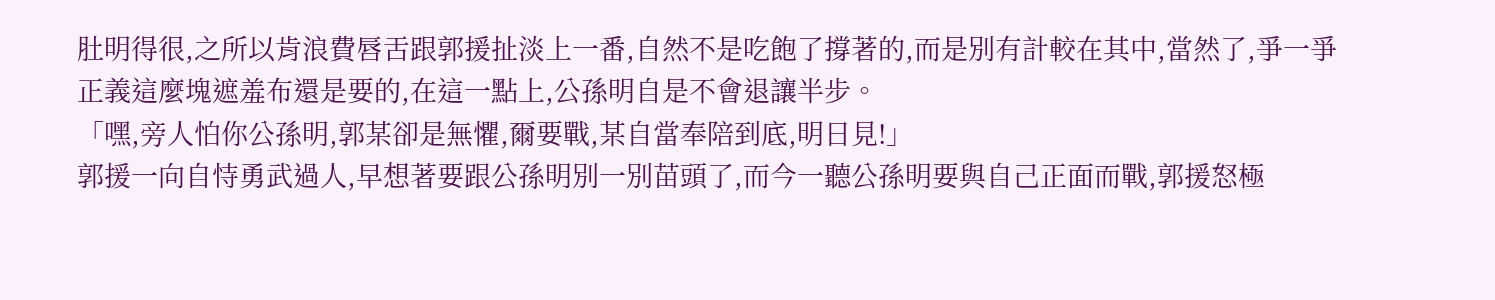肚明得很,之所以肯浪費唇舌跟郭援扯淡上一番,自然不是吃飽了撐著的,而是別有計較在其中,當然了,爭一爭正義這麼塊遮羞布還是要的,在這一點上,公孫明自是不會退讓半步。
「嘿,旁人怕你公孫明,郭某卻是無懼,爾要戰,某自當奉陪到底,明日見!」
郭援一向自恃勇武過人,早想著要跟公孫明別一別苗頭了,而今一聽公孫明要與自己正面而戰,郭援怒極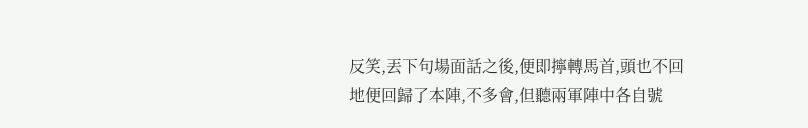反笑,丟下句場面話之後,便即擰轉馬首,頭也不回地便回歸了本陣,不多會,但聽兩軍陣中各自號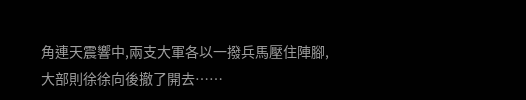角連天震響中,兩支大軍各以一撥兵馬壓住陣腳,大部則徐徐向後撤了開去……